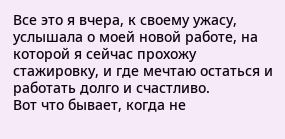Все это я вчера, к своему ужасу, услышала о моей новой работе, на которой я сейчас прохожу стажировку, и где мечтаю остаться и работать долго и счастливо.
Вот что бывает, когда не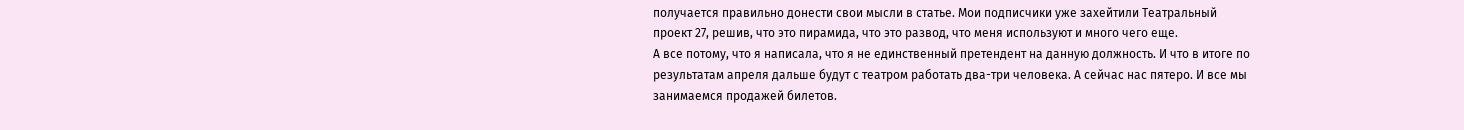получается правильно донести свои мысли в статье. Мои подписчики уже захейтили Театральный проект 27, решив, что это пирамида, что это развод, что меня используют и много чего еще.
А все потому, что я написала, что я не единственный претендент на данную должность. И что в итоге по результатам апреля дальше будут с театром работать два-три человека. А сейчас нас пятеро. И все мы занимаемся продажей билетов.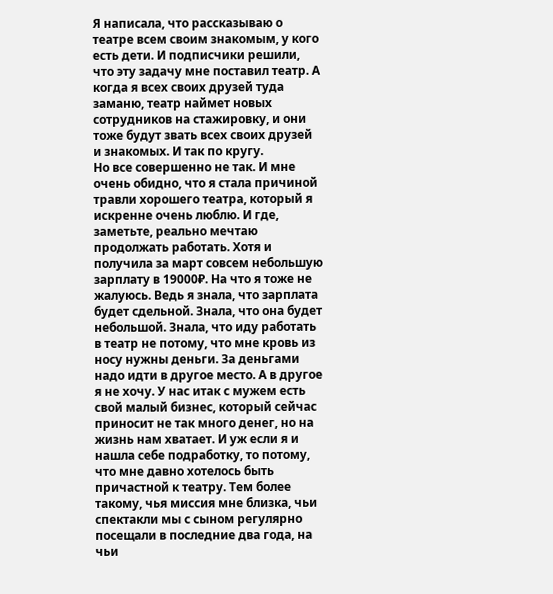Я написала, что рассказываю о театре всем своим знакомым, у кого есть дети. И подписчики решили, что эту задачу мне поставил театр. А когда я всех своих друзей туда заманю, театр наймет новых сотрудников на стажировку, и они тоже будут звать всех своих друзей и знакомых. И так по кругу.
Но все совершенно не так. И мне очень обидно, что я стала причиной травли хорошего театра, который я искренне очень люблю. И где, заметьте, реально мечтаю продолжать работать. Хотя и получила за март совсем небольшую зарплату в 19000₽. На что я тоже не жалуюсь. Ведь я знала, что зарплата будет сдельной. Знала, что она будет небольшой. Знала, что иду работать в театр не потому, что мне кровь из носу нужны деньги. За деньгами надо идти в другое место. А в другое я не хочу. У нас итак с мужем есть свой малый бизнес, который сейчас приносит не так много денег, но на жизнь нам хватает. И уж если я и нашла себе подработку, то потому, что мне давно хотелось быть причастной к театру. Тем более такому, чья миссия мне близка, чьи спектакли мы с сыном регулярно посещали в последние два года, на чьи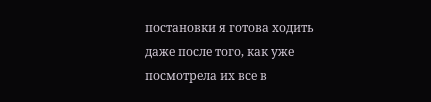постановки я готова ходить даже после того, как уже посмотрела их все в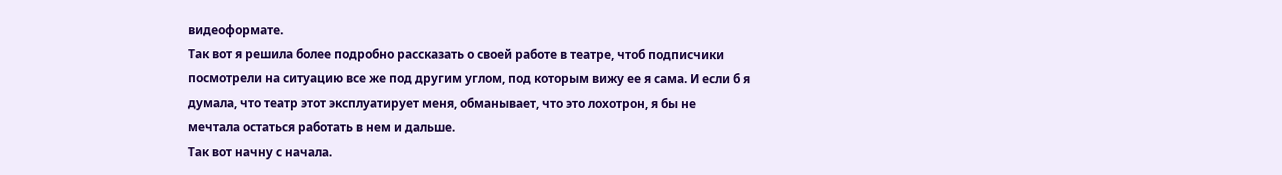видеоформате.
Так вот я решила более подробно рассказать о своей работе в театре, чтоб подписчики посмотрели на ситуацию все же под другим углом, под которым вижу ее я сама. И если б я думала, что театр этот эксплуатирует меня, обманывает, что это лохотрон, я бы не мечтала остаться работать в нем и дальше.
Так вот начну с начала.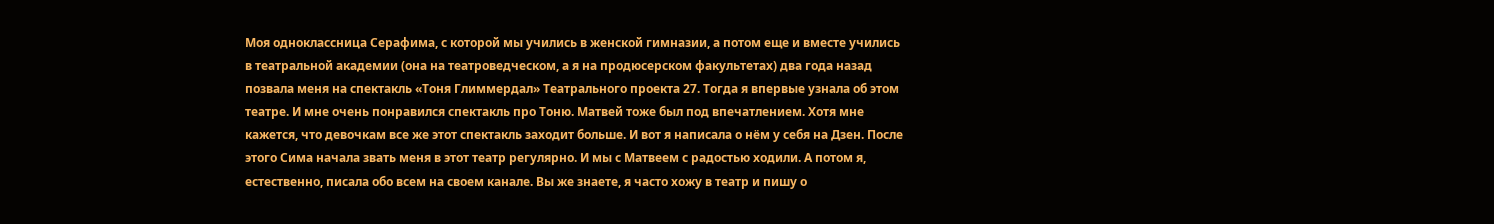Моя одноклассница Серафима, с которой мы учились в женской гимназии, а потом еще и вместе учились в театральной академии (она на театроведческом, а я на продюсерском факультетах) два года назад позвала меня на спектакль «Тоня Глиммердал» Театрального проекта 27. Тогда я впервые узнала об этом театре. И мне очень понравился спектакль про Тоню. Матвей тоже был под впечатлением. Хотя мне кажется, что девочкам все же этот спектакль заходит больше. И вот я написала о нём у себя на Дзен. После этого Сима начала звать меня в этот театр регулярно. И мы с Матвеем с радостью ходили. А потом я, естественно, писала обо всем на своем канале. Вы же знаете, я часто хожу в театр и пишу о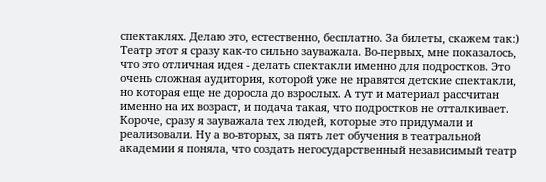спектаклях. Делаю это, естественно, бесплатно. За билеты, скажем так:)
Театр этот я сразу как-то сильно зауважала. Во-первых, мне показалось, что это отличная идея - делать спектакли именно для подростков. Это очень сложная аудитория, которой уже не нравятся детские спектакли, но которая еще не доросла до взрослых. А тут и материал рассчитан именно на их возраст, и подача такая, что подростков не отталкивает. Короче, сразу я зауважала тех людей, которые это придумали и реализовали. Ну а во-вторых, за пять лет обучения в театральной академии я поняла, что создать негосударственный независимый театр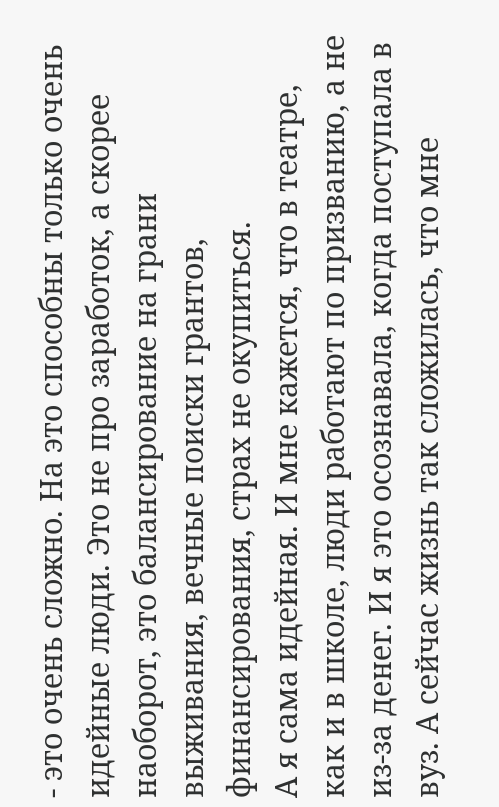- это очень сложно. На это способны только очень идейные люди. Это не про заработок, а скорее наоборот, это балансирование на грани выживания, вечные поиски грантов, финансирования, страх не окупиться.
А я сама идейная. И мне кажется, что в театре, как и в школе, люди работают по призванию, а не из-за денег. И я это осознавала, когда поступала в вуз. А сейчас жизнь так сложилась, что мне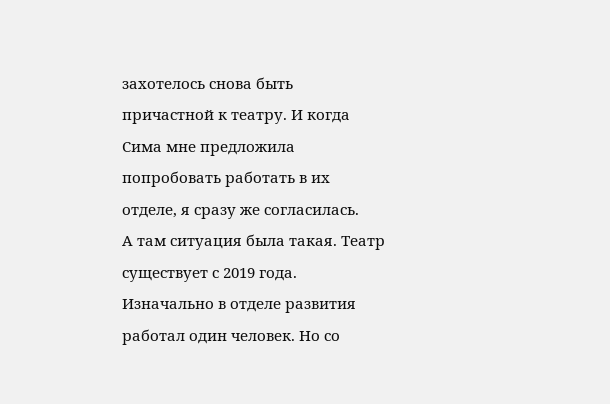захотелось снова быть причастной к театру. И когда Сима мне предложила попробовать работать в их отделе, я сразу же согласилась.
А там ситуация была такая. Театр существует с 2019 года. Изначально в отделе развития работал один человек. Но со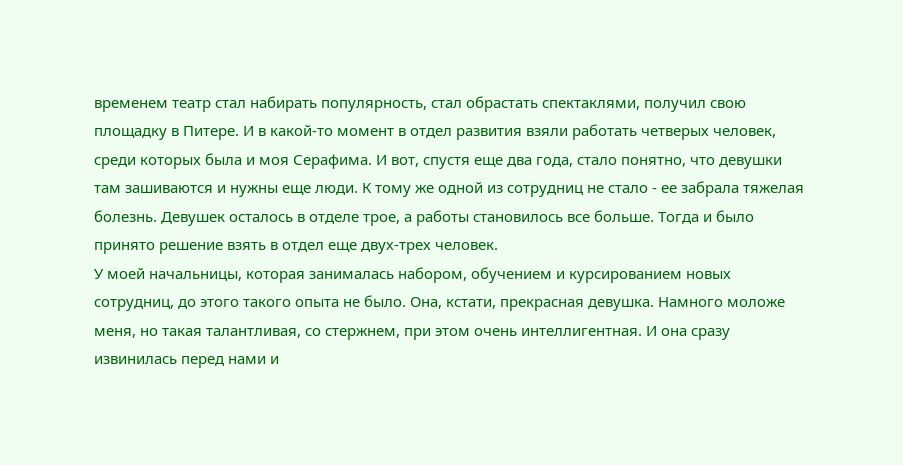временем театр стал набирать популярность, стал обрастать спектаклями, получил свою площадку в Питере. И в какой-то момент в отдел развития взяли работать четверых человек, среди которых была и моя Серафима. И вот, спустя еще два года, стало понятно, что девушки там зашиваются и нужны еще люди. К тому же одной из сотрудниц не стало - ее забрала тяжелая болезнь. Девушек осталось в отделе трое, а работы становилось все больше. Тогда и было принято решение взять в отдел еще двух-трех человек.
У моей начальницы, которая занималась набором, обучением и курсированием новых сотрудниц, до этого такого опыта не было. Она, кстати, прекрасная девушка. Намного моложе меня, но такая талантливая, со стержнем, при этом очень интеллигентная. И она сразу извинилась перед нами и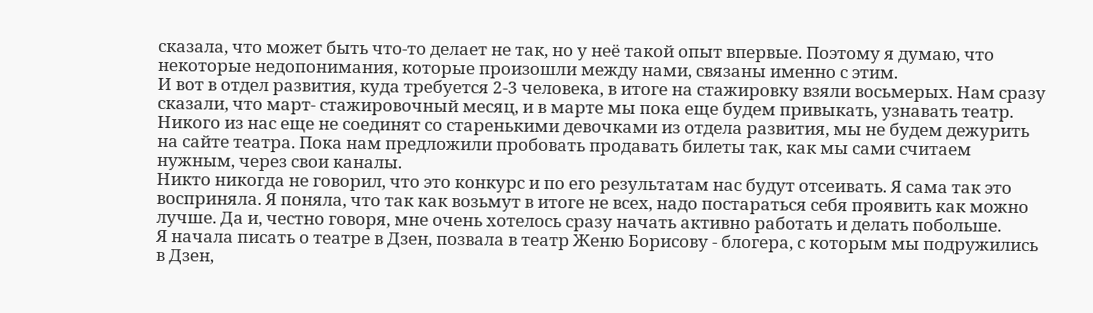сказала, что может быть что-то делает не так, но у неё такой опыт впервые. Поэтому я думаю, что некоторые недопонимания, которые произошли между нами, связаны именно с этим.
И вот в отдел развития, куда требуется 2-3 человека, в итоге на стажировку взяли восьмерых. Нам сразу сказали, что март- стажировочный месяц, и в марте мы пока еще будем привыкать, узнавать театр. Никого из нас еще не соединят со старенькими девочками из отдела развития, мы не будем дежурить на сайте театра. Пока нам предложили пробовать продавать билеты так, как мы сами считаем нужным, через свои каналы.
Никто никогда не говорил, что это конкурс и по его результатам нас будут отсеивать. Я сама так это восприняла. Я поняла, что так как возьмут в итоге не всех, надо постараться себя проявить как можно лучше. Да и, честно говоря, мне очень хотелось сразу начать активно работать и делать побольше.
Я начала писать о театре в Дзен, позвала в театр Женю Борисову - блогера, с которым мы подружились в Дзен,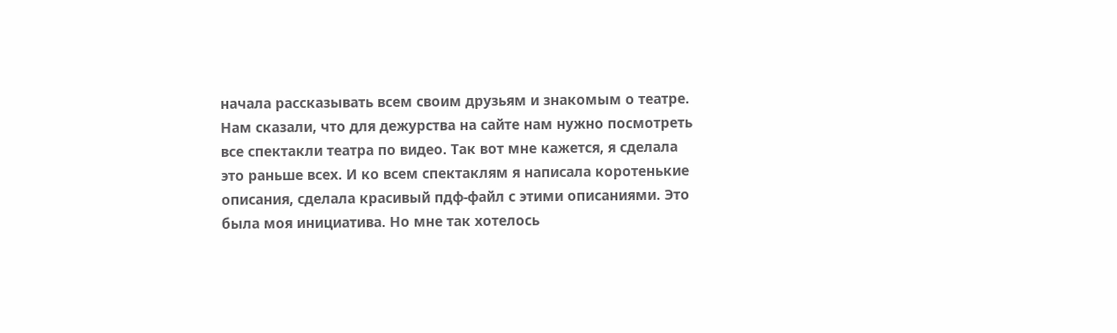начала рассказывать всем своим друзьям и знакомым о театре. Нам сказали, что для дежурства на сайте нам нужно посмотреть все спектакли театра по видео. Так вот мне кажется, я сделала это раньше всех. И ко всем спектаклям я написала коротенькие описания, сделала красивый пдф-файл с этими описаниями. Это была моя инициатива. Но мне так хотелось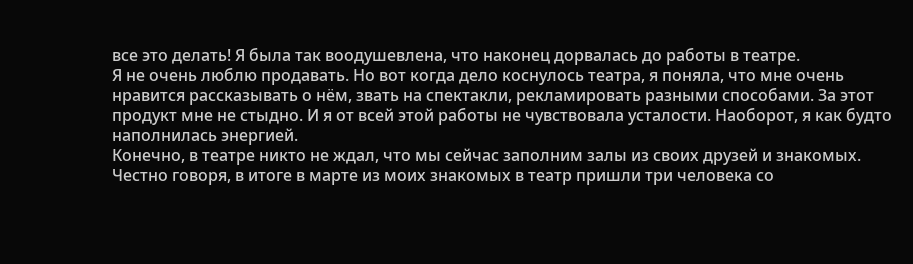все это делать! Я была так воодушевлена, что наконец дорвалась до работы в театре.
Я не очень люблю продавать. Но вот когда дело коснулось театра, я поняла, что мне очень нравится рассказывать о нём, звать на спектакли, рекламировать разными способами. За этот продукт мне не стыдно. И я от всей этой работы не чувствовала усталости. Наоборот, я как будто наполнилась энергией.
Конечно, в театре никто не ждал, что мы сейчас заполним залы из своих друзей и знакомых. Честно говоря, в итоге в марте из моих знакомых в театр пришли три человека со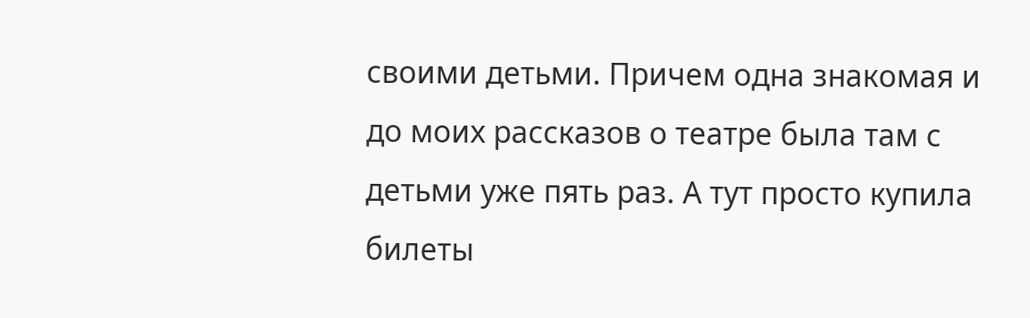своими детьми. Причем одна знакомая и до моих рассказов о театре была там с детьми уже пять раз. А тут просто купила билеты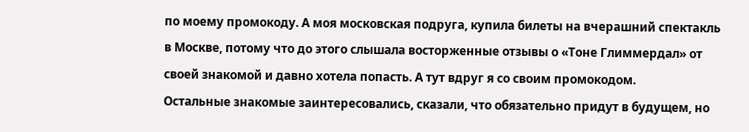по моему промокоду. А моя московская подруга, купила билеты на вчерашний спектакль в Москве, потому что до этого слышала восторженные отзывы о «Тоне Глиммердал» от своей знакомой и давно хотела попасть. А тут вдруг я со своим промокодом.
Остальные знакомые заинтересовались, сказали, что обязательно придут в будущем, но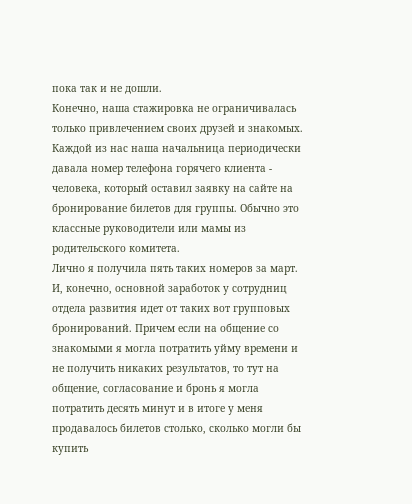пока так и не дошли.
Конечно, наша стажировка не ограничивалась только привлечением своих друзей и знакомых. Каждой из нас наша начальница периодически давала номер телефона горячего клиента - человека, который оставил заявку на сайте на бронирование билетов для группы. Обычно это классные руководители или мамы из родительского комитета.
Лично я получила пять таких номеров за март. И, конечно, основной заработок у сотрудниц отдела развития идет от таких вот групповых бронирований. Причем если на общение со знакомыми я могла потратить уйму времени и не получить никаких результатов, то тут на общение, согласование и бронь я могла потратить десять минут и в итоге у меня продавалось билетов столько, сколько могли бы купить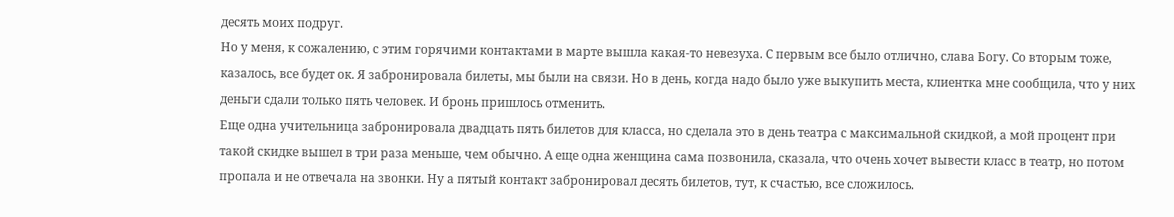десять моих подруг.
Но у меня, к сожалению, с этим горячими контактами в марте вышла какая-то невезуха. С первым все было отлично, слава Богу. Со вторым тоже, казалось, все будет ок. Я забронировала билеты, мы были на связи. Но в день, когда надо было уже выкупить места, клиентка мне сообщила, что у них деньги сдали только пять человек. И бронь пришлось отменить.
Еще одна учительница забронировала двадцать пять билетов для класса, но сделала это в день театра с максимальной скидкой, а мой процент при такой скидке вышел в три раза меньше, чем обычно. А еще одна женщина сама позвонила, сказала, что очень хочет вывести класс в театр, но потом пропала и не отвечала на звонки. Ну а пятый контакт забронировал десять билетов, тут, к счастью, все сложилось.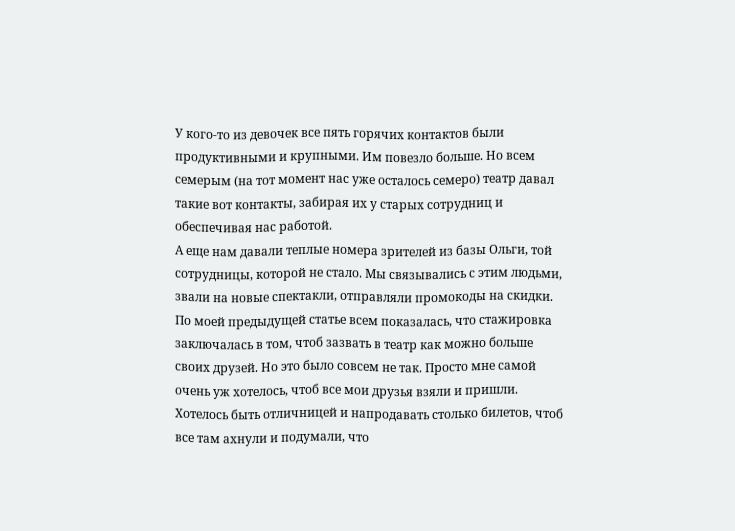У кого-то из девочек все пять горячих контактов были продуктивными и крупными. Им повезло больше. Но всем семерым (на тот момент нас уже осталось семеро) театр давал такие вот контакты, забирая их у старых сотрудниц и обеспечивая нас работой.
А еще нам давали теплые номера зрителей из базы Ольги, той сотрудницы, которой не стало. Мы связывались с этим людьми, звали на новые спектакли, отправляли промокоды на скидки.
По моей предыдущей статье всем показалась, что стажировка заключалась в том, чтоб зазвать в театр как можно больше своих друзей. Но это было совсем не так. Просто мне самой очень уж хотелось, чтоб все мои друзья взяли и пришли. Хотелось быть отличницей и напродавать столько билетов, чтоб все там ахнули и подумали, что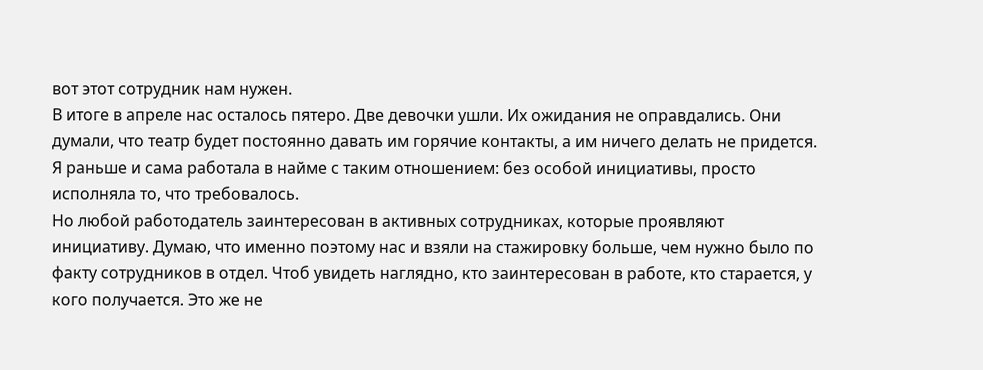вот этот сотрудник нам нужен.
В итоге в апреле нас осталось пятеро. Две девочки ушли. Их ожидания не оправдались. Они думали, что театр будет постоянно давать им горячие контакты, а им ничего делать не придется. Я раньше и сама работала в найме с таким отношением: без особой инициативы, просто исполняла то, что требовалось.
Но любой работодатель заинтересован в активных сотрудниках, которые проявляют инициативу. Думаю, что именно поэтому нас и взяли на стажировку больше, чем нужно было по факту сотрудников в отдел. Чтоб увидеть наглядно, кто заинтересован в работе, кто старается, у кого получается. Это же не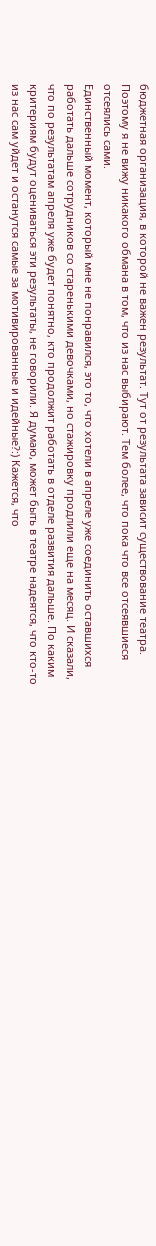бюджетная организация, в которой не важен результат. Тут от результата зависит существование театра. Поэтому я не вижу никакого обмана в том, что из нас выбирают. Тем более, что пока что все отсеявшиеся отсеялись сами.
Единственный момент, который мне не понравился, это то, что хотели в апреле уже соединить оставшихся работать дальше сотрудников со старенькими девочками, но стажировку продлили еще на месяц. И сказали, что по результатам апреля уже будет понятно, кто продолжит работать в отделе развития дальше. По каким критериям будут оцениваться эти результаты, не говорили. Я думаю, может быть в театре надеятся, что кто-то из нас сам уйдет и останутся самые за мотивированные и идейные?:) Кажется, что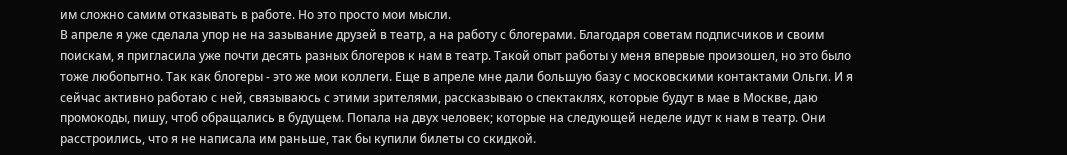им сложно самим отказывать в работе. Но это просто мои мысли.
В апреле я уже сделала упор не на зазывание друзей в театр, а на работу с блогерами. Благодаря советам подписчиков и своим поискам, я пригласила уже почти десять разных блогеров к нам в театр. Такой опыт работы у меня впервые произошел, но это было тоже любопытно. Так как блогеры - это же мои коллеги. Еще в апреле мне дали большую базу с московскими контактами Ольги. И я сейчас активно работаю с ней, связываюсь с этими зрителями, рассказываю о спектаклях, которые будут в мае в Москве, даю промокоды, пишу, чтоб обращались в будущем. Попала на двух человек; которые на следующей неделе идут к нам в театр. Они расстроились, что я не написала им раньше, так бы купили билеты со скидкой.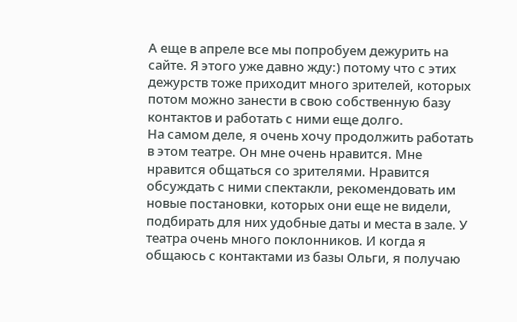А еще в апреле все мы попробуем дежурить на сайте. Я этого уже давно жду:) потому что с этих дежурств тоже приходит много зрителей, которых потом можно занести в свою собственную базу контактов и работать с ними еще долго.
На самом деле, я очень хочу продолжить работать в этом театре. Он мне очень нравится. Мне нравится общаться со зрителями. Нравится обсуждать с ними спектакли, рекомендовать им новые постановки, которых они еще не видели, подбирать для них удобные даты и места в зале. У театра очень много поклонников. И когда я общаюсь с контактами из базы Ольги, я получаю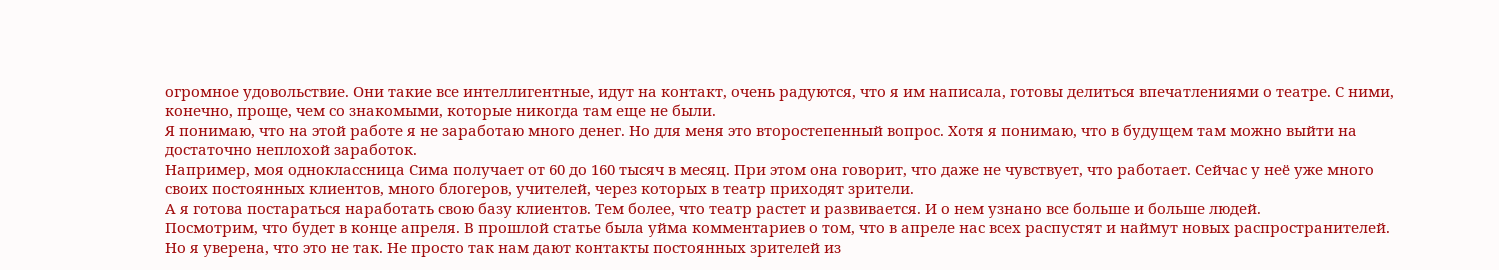огромное удовольствие. Они такие все интеллигентные, идут на контакт, очень радуются, что я им написала, готовы делиться впечатлениями о театре. С ними, конечно, проще, чем со знакомыми, которые никогда там еще не были.
Я понимаю, что на этой работе я не заработаю много денег. Но для меня это второстепенный вопрос. Хотя я понимаю, что в будущем там можно выйти на достаточно неплохой заработок.
Например, моя одноклассница Сима получает от 60 до 160 тысяч в месяц. При этом она говорит, что даже не чувствует, что работает. Сейчас у неё уже много своих постоянных клиентов, много блогеров, учителей, через которых в театр приходят зрители.
А я готова постараться наработать свою базу клиентов. Тем более, что театр растет и развивается. И о нем узнано все больше и больше людей.
Посмотрим, что будет в конце апреля. В прошлой статье была уйма комментариев о том, что в апреле нас всех распустят и наймут новых распространителей. Но я уверена, что это не так. Не просто так нам дают контакты постоянных зрителей из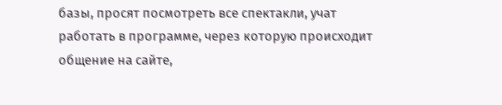базы, просят посмотреть все спектакли, учат работать в программе, через которую происходит общение на сайте,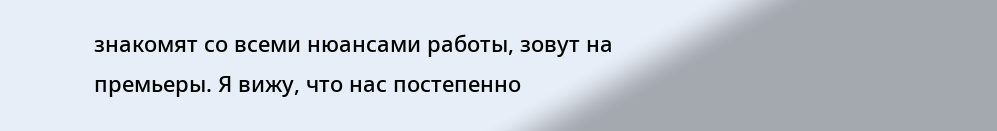знакомят со всеми нюансами работы, зовут на премьеры. Я вижу, что нас постепенно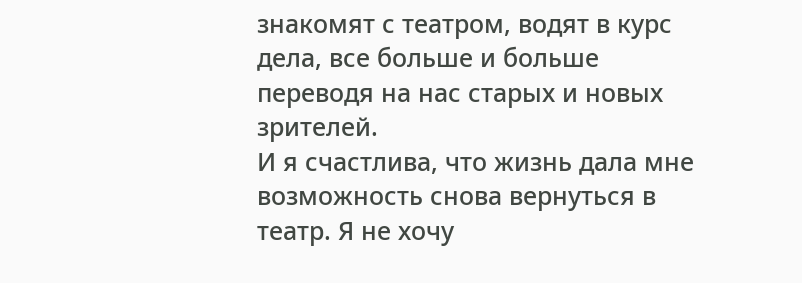знакомят с театром, водят в курс дела, все больше и больше переводя на нас старых и новых зрителей.
И я счастлива, что жизнь дала мне возможность снова вернуться в театр. Я не хочу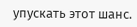упускать этот шанс.